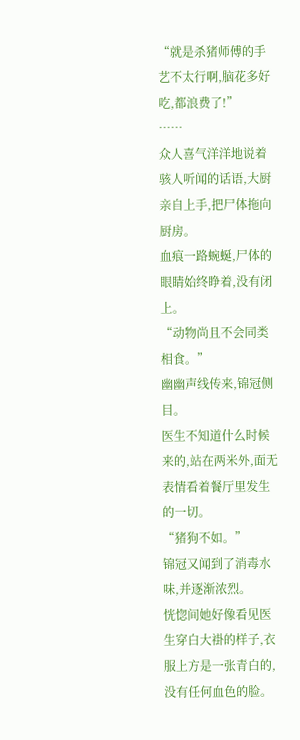“就是杀猪师傅的手艺不太行啊,脑花多好吃,都浪费了!”
……
众人喜气洋洋地说着骇人听闻的话语,大厨亲自上手,把尸体拖向厨房。
血痕一路蜿蜒,尸体的眼睛始终睁着,没有闭上。
“动物尚且不会同类相食。”
幽幽声线传来,锦冠侧目。
医生不知道什么时候来的,站在两米外,面无表情看着餐厅里发生的一切。
“猪狗不如。”
锦冠又闻到了消毒水味,并逐渐浓烈。
恍惚间她好像看见医生穿白大褂的样子,衣服上方是一张青白的,没有任何血色的脸。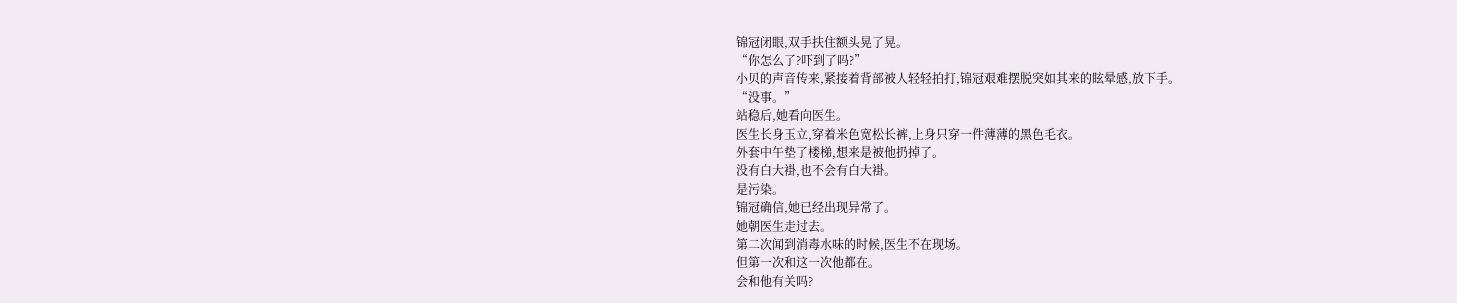锦冠闭眼,双手扶住额头晃了晃。
“你怎么了?吓到了吗?”
小贝的声音传来,紧接着背部被人轻轻拍打,锦冠艰难摆脱突如其来的眩晕感,放下手。
“没事。”
站稳后,她看向医生。
医生长身玉立,穿着米色宽松长裤,上身只穿一件薄薄的黑色毛衣。
外套中午垫了楼梯,想来是被他扔掉了。
没有白大褂,也不会有白大褂。
是污染。
锦冠确信,她已经出现异常了。
她朝医生走过去。
第二次闻到消毒水味的时候,医生不在现场。
但第一次和这一次他都在。
会和他有关吗?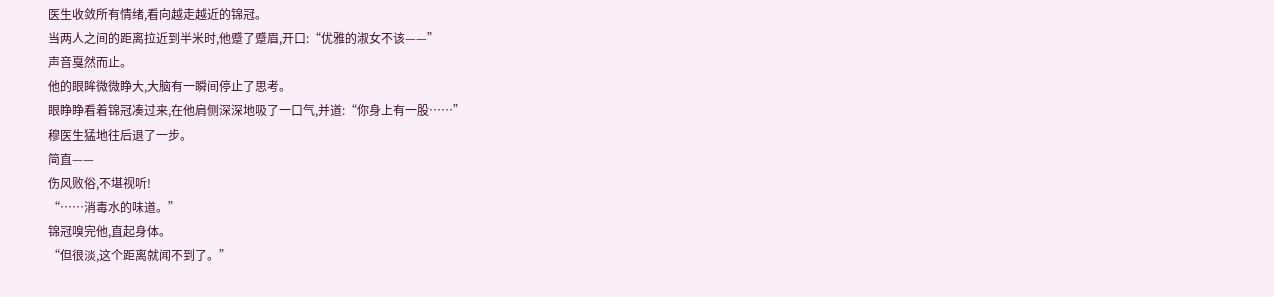医生收敛所有情绪,看向越走越近的锦冠。
当两人之间的距离拉近到半米时,他蹙了蹙眉,开口:“优雅的淑女不该——”
声音戛然而止。
他的眼眸微微睁大,大脑有一瞬间停止了思考。
眼睁睁看着锦冠凑过来,在他肩侧深深地吸了一口气,并道:“你身上有一股……”
穆医生猛地往后退了一步。
简直——
伤风败俗,不堪视听!
“……消毒水的味道。”
锦冠嗅完他,直起身体。
“但很淡,这个距离就闻不到了。”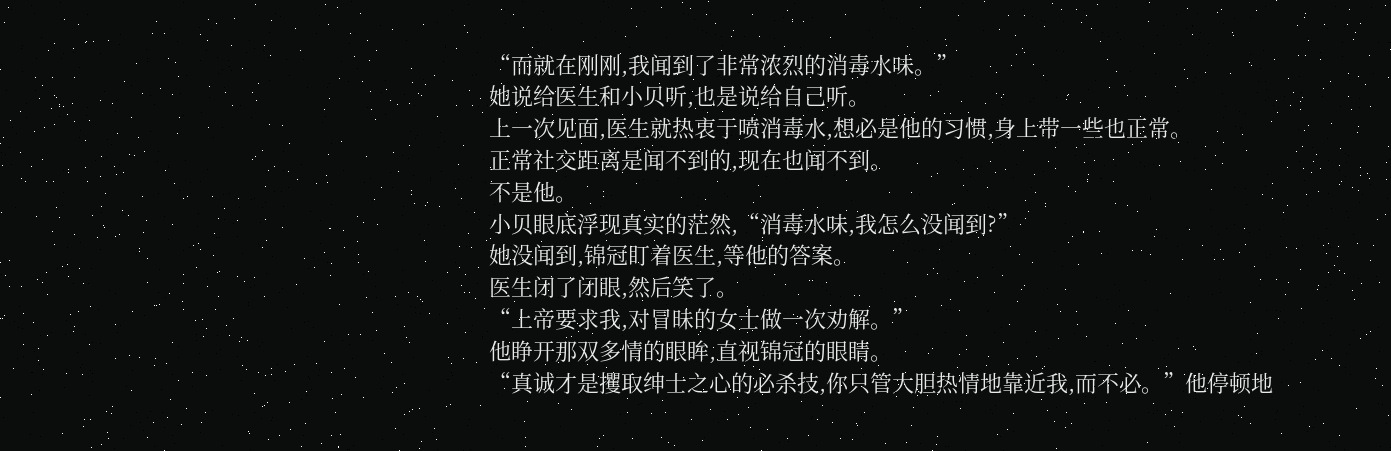“而就在刚刚,我闻到了非常浓烈的消毒水味。”
她说给医生和小贝听,也是说给自己听。
上一次见面,医生就热衷于喷消毒水,想必是他的习惯,身上带一些也正常。
正常社交距离是闻不到的,现在也闻不到。
不是他。
小贝眼底浮现真实的茫然,“消毒水味,我怎么没闻到?”
她没闻到,锦冠盯着医生,等他的答案。
医生闭了闭眼,然后笑了。
“上帝要求我,对冒昧的女士做一次劝解。”
他睁开那双多情的眼眸,直视锦冠的眼睛。
“真诚才是攫取绅士之心的必杀技,你只管大胆热情地靠近我,而不必。”他停顿地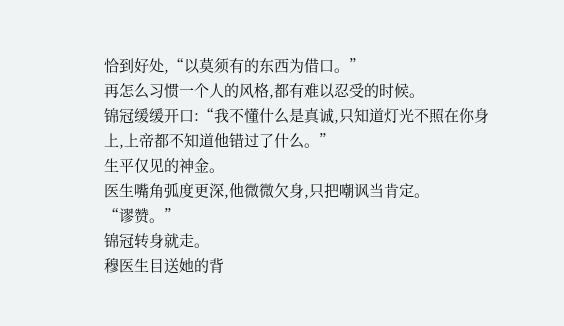恰到好处,“以莫须有的东西为借口。”
再怎么习惯一个人的风格,都有难以忍受的时候。
锦冠缓缓开口:“我不懂什么是真诚,只知道灯光不照在你身上,上帝都不知道他错过了什么。”
生平仅见的神金。
医生嘴角弧度更深,他微微欠身,只把嘲讽当肯定。
“谬赞。”
锦冠转身就走。
穆医生目送她的背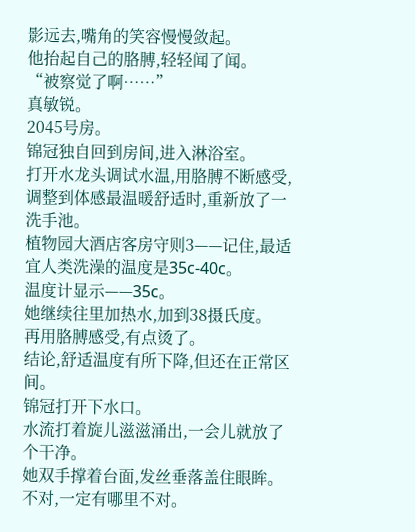影远去,嘴角的笑容慢慢敛起。
他抬起自己的胳膊,轻轻闻了闻。
“被察觉了啊……”
真敏锐。
2045号房。
锦冠独自回到房间,进入淋浴室。
打开水龙头调试水温,用胳膊不断感受,调整到体感最温暖舒适时,重新放了一洗手池。
植物园大酒店客房守则3——记住,最适宜人类洗澡的温度是35c-40c。
温度计显示——35c。
她继续往里加热水,加到38摄氏度。
再用胳膊感受,有点烫了。
结论,舒适温度有所下降,但还在正常区间。
锦冠打开下水口。
水流打着旋儿滋滋涌出,一会儿就放了个干净。
她双手撑着台面,发丝垂落盖住眼眸。
不对,一定有哪里不对。